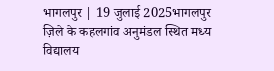भागलपुर | 19 जुलाई 2025भागलपुर ज़िले के कहलगांव अनुमंडल स्थित मध्य विद्यालय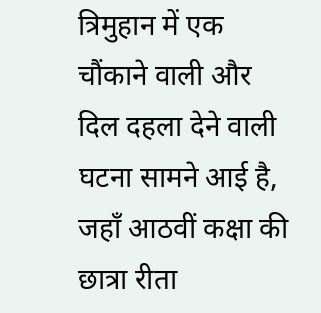त्रिमुहान में एक चौंकाने वाली और दिल दहला देने वाली घटना सामने आई है, जहाँ आठवीं कक्षा की छात्रा रीता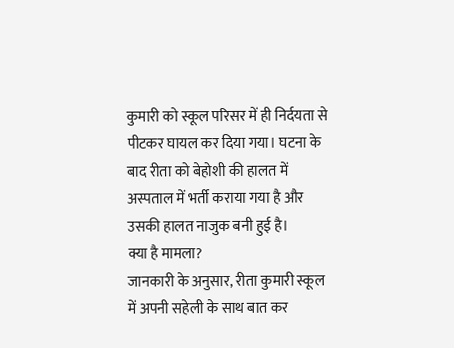कुमारी को स्कूल परिसर में ही निर्दयता से पीटकर घायल कर दिया गया। घटना के बाद रीता को बेहोशी की हालत में अस्पताल में भर्ती कराया गया है और उसकी हालत नाजुक बनी हुई है।
क्या है मामला?
जानकारी के अनुसार, रीता कुमारी स्कूल में अपनी सहेली के साथ बात कर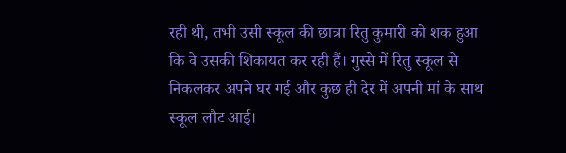रही थी, तभी उसी स्कूल की छात्रा रितु कुमारी को शक हुआ कि वे उसकी शिकायत कर रही हैं। गुस्से में रितु स्कूल से निकलकर अपने घर गई और कुछ ही देर में अपनी मां के साथ स्कूल लौट आई।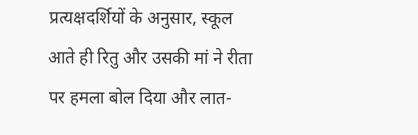प्रत्यक्षदर्शियों के अनुसार, स्कूल आते ही रितु और उसकी मां ने रीता पर हमला बोल दिया और लात-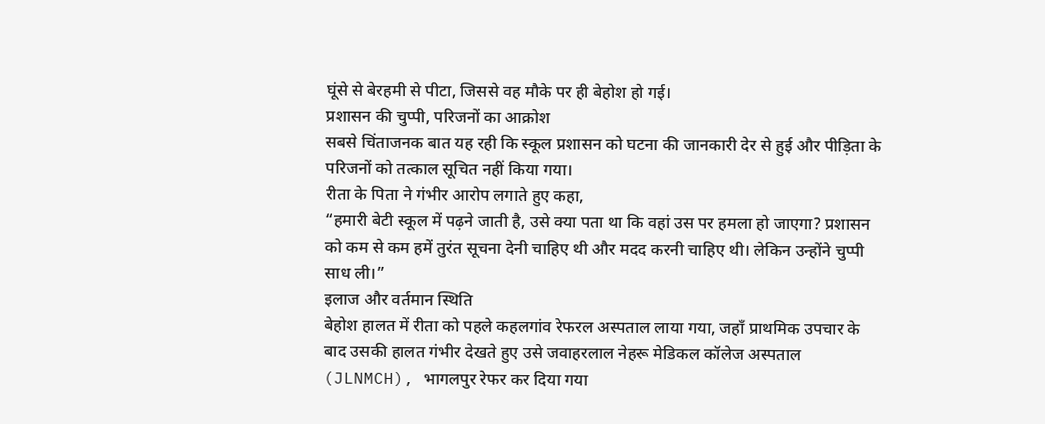घूंसे से बेरहमी से पीटा, जिससे वह मौके पर ही बेहोश हो गई।
प्रशासन की चुप्पी, परिजनों का आक्रोश
सबसे चिंताजनक बात यह रही कि स्कूल प्रशासन को घटना की जानकारी देर से हुई और पीड़िता के परिजनों को तत्काल सूचित नहीं किया गया।
रीता के पिता ने गंभीर आरोप लगाते हुए कहा,
“हमारी बेटी स्कूल में पढ़ने जाती है, उसे क्या पता था कि वहां उस पर हमला हो जाएगा? प्रशासन को कम से कम हमें तुरंत सूचना देनी चाहिए थी और मदद करनी चाहिए थी। लेकिन उन्होंने चुप्पी साध ली।”
इलाज और वर्तमान स्थिति
बेहोश हालत में रीता को पहले कहलगांव रेफरल अस्पताल लाया गया, जहाँ प्राथमिक उपचार के बाद उसकी हालत गंभीर देखते हुए उसे जवाहरलाल नेहरू मेडिकल कॉलेज अस्पताल (JLNMCH), भागलपुर रेफर कर दिया गया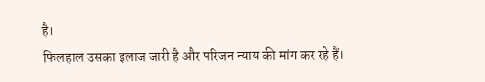है।
फिलहाल उसका इलाज जारी है और परिजन न्याय की मांग कर रहे हैं।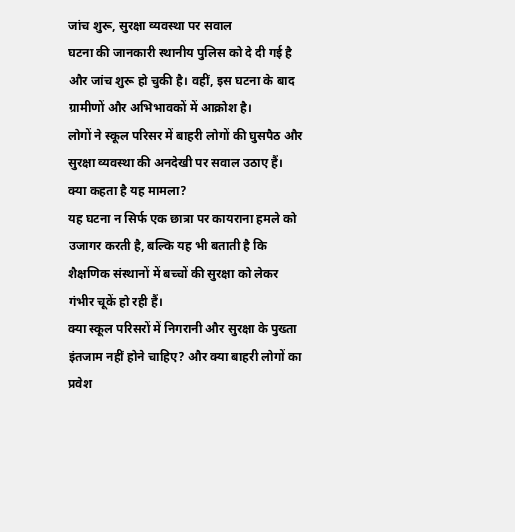जांच शुरू, सुरक्षा व्यवस्था पर सवाल
घटना की जानकारी स्थानीय पुलिस को दे दी गई है और जांच शुरू हो चुकी है। वहीं, इस घटना के बाद ग्रामीणों और अभिभावकों में आक्रोश है।
लोगों ने स्कूल परिसर में बाहरी लोगों की घुसपैठ और सुरक्षा व्यवस्था की अनदेखी पर सवाल उठाए हैं।
क्या कहता है यह मामला?
यह घटना न सिर्फ एक छात्रा पर कायराना हमले को उजागर करती है, बल्कि यह भी बताती है कि शैक्षणिक संस्थानों में बच्चों की सुरक्षा को लेकर गंभीर चूकें हो रही हैं।
क्या स्कूल परिसरों में निगरानी और सुरक्षा के पुख्ता इंतजाम नहीं होने चाहिए? और क्या बाहरी लोगों का प्रवेश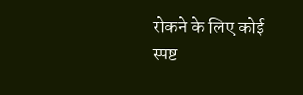रोकने के लिए कोई स्पष्ट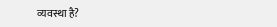व्यवस्था है?